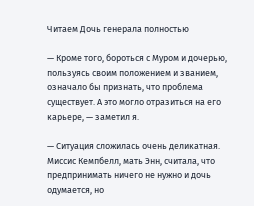Читаем Дочь генерала полностью

— Кроме того, бороться с Муром и дочерью, пользуясь своим положением и званием, означало бы признать, что проблема существует. А это могло отразиться на его карьере, — заметил я.

— Ситуация сложилась очень деликатная. Миссис Кемпбелл, мать Энн, считала, что предпринимать ничего не нужно и дочь одумается, но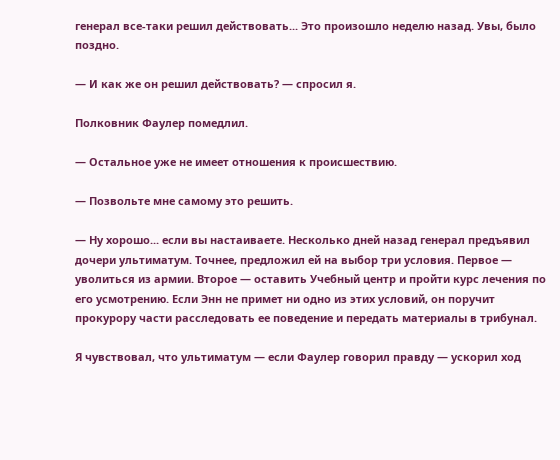генерал все-таки решил действовать... Это произошло неделю назад. Увы, было поздно.

— И как же он решил действовать? — спросил я.

Полковник Фаулер помедлил.

— Остальное уже не имеет отношения к происшествию.

— Позвольте мне самому это решить.

— Ну хорошо... если вы настаиваете. Несколько дней назад генерал предъявил дочери ультиматум. Точнее, предложил ей на выбор три условия. Первое — уволиться из армии. Второе — оставить Учебный центр и пройти курс лечения по его усмотрению. Если Энн не примет ни одно из этих условий, он поручит прокурору части расследовать ее поведение и передать материалы в трибунал.

Я чувствовал, что ультиматум — если Фаулер говорил правду — ускорил ход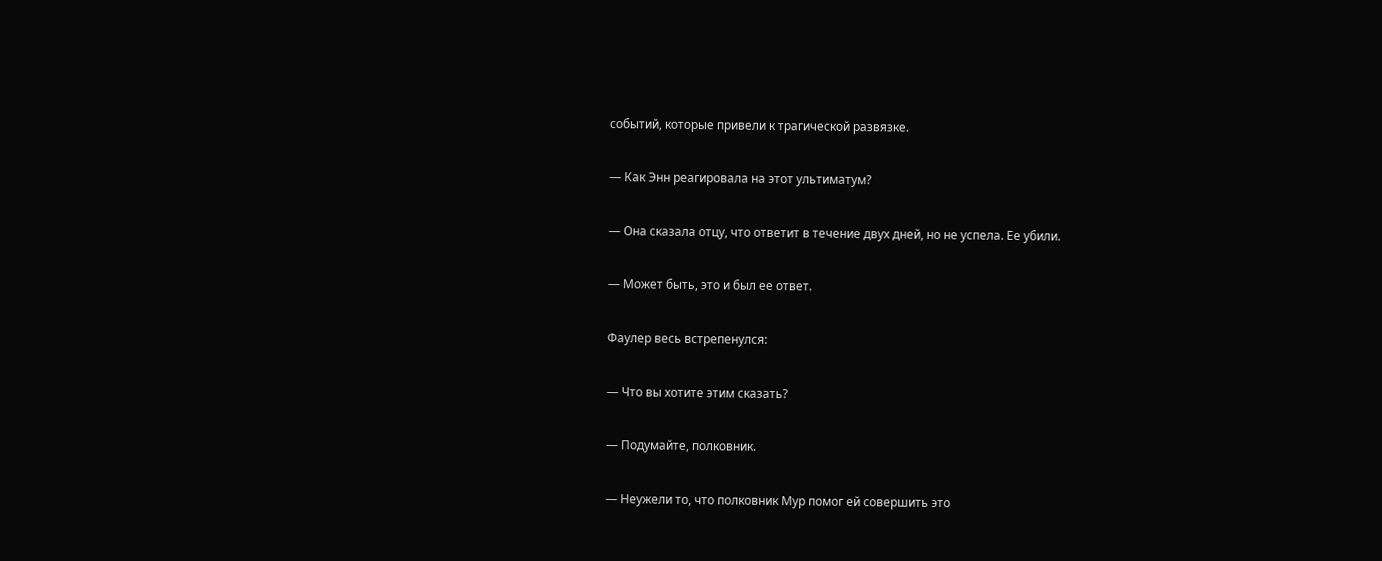событий, которые привели к трагической развязке.

— Как Энн реагировала на этот ультиматум?

— Она сказала отцу, что ответит в течение двух дней, но не успела. Ее убили.

— Может быть, это и был ее ответ.

Фаулер весь встрепенулся:

— Что вы хотите этим сказать?

— Подумайте, полковник.

— Неужели то, что полковник Мур помог ей совершить это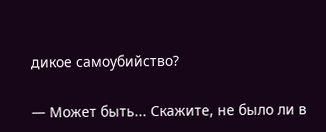дикое самоубийство?

— Может быть... Скажите, не было ли в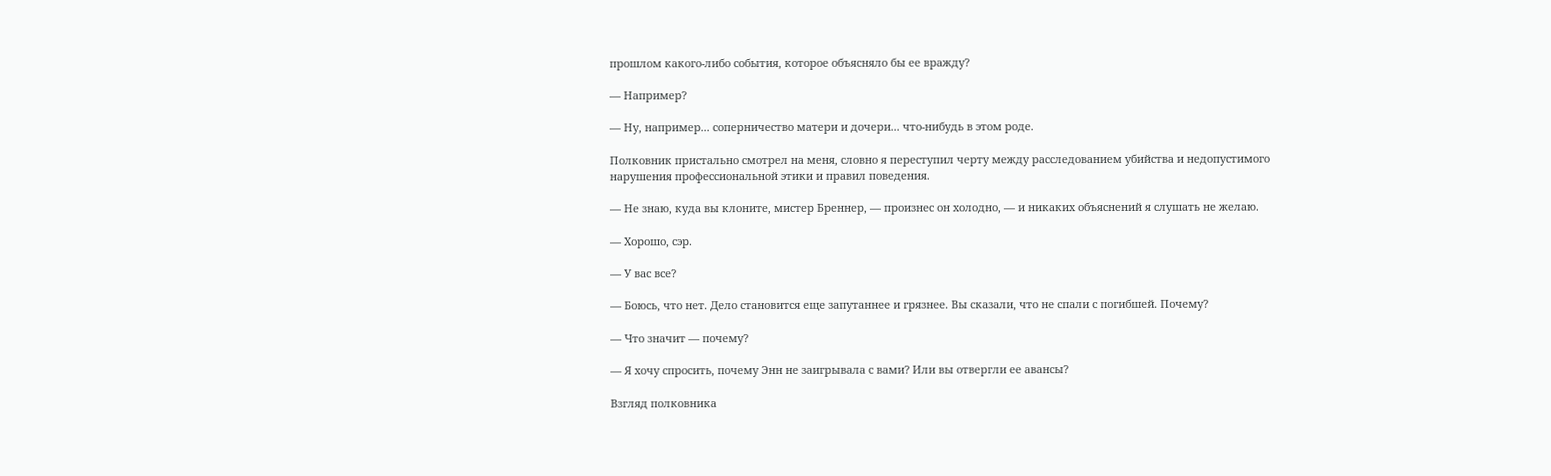прошлом какого-либо события, которое объясняло бы ее вражду?

— Например?

— Ну, например... соперничество матери и дочери... что-нибудь в этом роде.

Полковник пристально смотрел на меня, словно я переступил черту между расследованием убийства и недопустимого нарушения профессиональной этики и правил поведения.

— Не знаю, куда вы клоните, мистер Бреннер, — произнес он холодно, — и никаких объяснений я слушать не желаю.

— Хорошо, сэр.

— У вас все?

— Боюсь, что нет. Дело становится еще запутаннее и грязнее. Вы сказали, что не спали с погибшей. Почему?

— Что значит — почему?

— Я хочу спросить, почему Энн не заигрывала с вами? Или вы отвергли ее авансы?

Взгляд полковника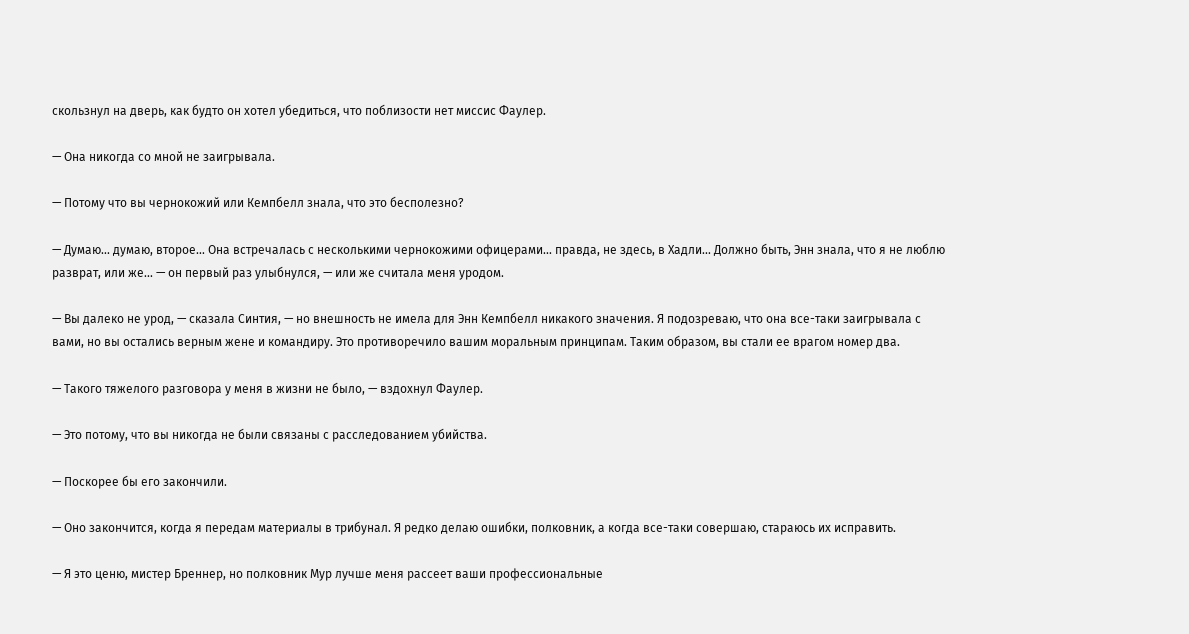скользнул на дверь, как будто он хотел убедиться, что поблизости нет миссис Фаулер.

— Она никогда со мной не заигрывала.

— Потому что вы чернокожий или Кемпбелл знала, что это бесполезно?

— Думаю... думаю, второе... Она встречалась с несколькими чернокожими офицерами... правда, не здесь, в Хадли... Должно быть, Энн знала, что я не люблю разврат, или же... — он первый раз улыбнулся, — или же считала меня уродом.

— Вы далеко не урод, — сказала Синтия, — но внешность не имела для Энн Кемпбелл никакого значения. Я подозреваю, что она все-таки заигрывала с вами, но вы остались верным жене и командиру. Это противоречило вашим моральным принципам. Таким образом, вы стали ее врагом номер два.

— Такого тяжелого разговора у меня в жизни не было, — вздохнул Фаулер.

— Это потому, что вы никогда не были связаны с расследованием убийства.

— Поскорее бы его закончили.

— Оно закончится, когда я передам материалы в трибунал. Я редко делаю ошибки, полковник, а когда все-таки совершаю, стараюсь их исправить.

— Я это ценю, мистер Бреннер, но полковник Мур лучше меня рассеет ваши профессиональные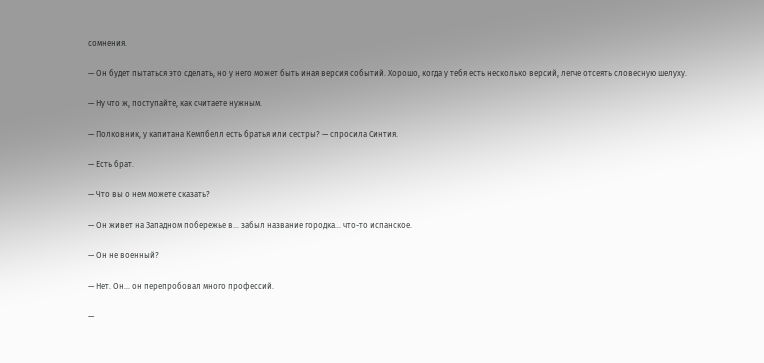сомнения.

— Он будет пытаться это сделать, но у него может быть иная версия событий. Хорошо, когда у тебя есть несколько версий, легче отсеять словесную шелуху.

— Ну что ж, поступайте, как считаете нужным.

— Полковник, у капитана Кемпбелл есть братья или сестры? — спросила Синтия.

— Есть брат.

— Что вы о нем можете сказать?

— Он живет на Западном побережье в... забыл название городка... что-то испанское.

— Он не военный?

— Нет. Он... он перепробовал много профессий.

—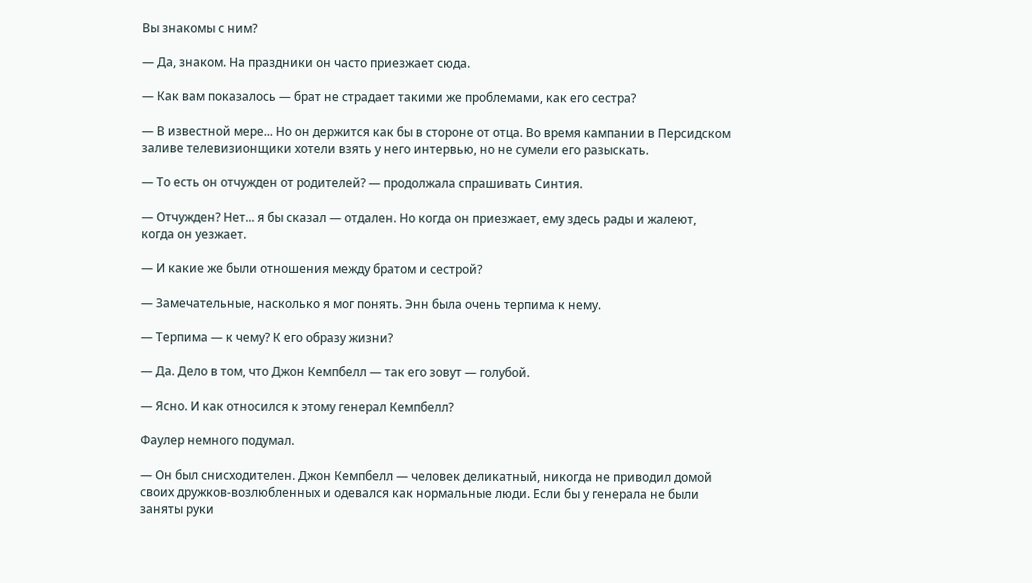Вы знакомы с ним?

— Да, знаком. На праздники он часто приезжает сюда.

— Как вам показалось — брат не страдает такими же проблемами, как его сестра?

— В известной мере... Но он держится как бы в стороне от отца. Во время кампании в Персидском заливе телевизионщики хотели взять у него интервью, но не сумели его разыскать.

— То есть он отчужден от родителей? — продолжала спрашивать Синтия.

— Отчужден? Нет... я бы сказал — отдален. Но когда он приезжает, ему здесь рады и жалеют, когда он уезжает.

— И какие же были отношения между братом и сестрой?

— Замечательные, насколько я мог понять. Энн была очень терпима к нему.

— Терпима — к чему? К его образу жизни?

— Да. Дело в том, что Джон Кемпбелл — так его зовут — голубой.

— Ясно. И как относился к этому генерал Кемпбелл?

Фаулер немного подумал.

— Он был снисходителен. Джон Кемпбелл — человек деликатный, никогда не приводил домой своих дружков-возлюбленных и одевался как нормальные люди. Если бы у генерала не были заняты руки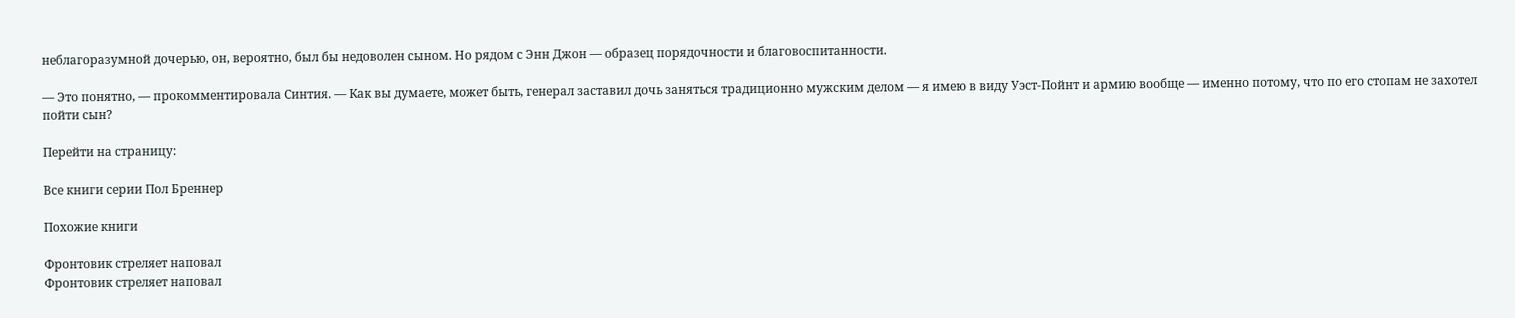неблагоразумной дочерью, он, вероятно, был бы недоволен сыном. Но рядом с Энн Джон — образец порядочности и благовоспитанности.

— Это понятно, — прокомментировала Синтия. — Как вы думаете, может быть, генерал заставил дочь заняться традиционно мужским делом — я имею в виду Уэст-Пойнт и армию вообще — именно потому, что по его стопам не захотел пойти сын?

Перейти на страницу:

Все книги серии Пол Бреннер

Похожие книги

Фронтовик стреляет наповал
Фронтовик стреляет наповал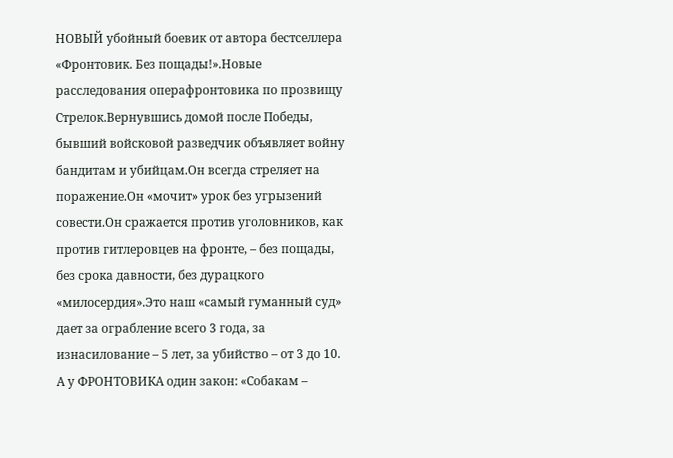НОВЫЙ убойный боевик от автора бестселлера «Фронтовик. Без пощады!».Новые расследования операфронтовика по прозвищу Стрелок.Вернувшись домой после Победы, бывший войсковой разведчик объявляет войну бандитам и убийцам.Он всегда стреляет на поражение.Он «мочит» урок без угрызений совести.Он сражается против уголовников, как против гитлеровцев на фронте, – без пощады, без срока давности, без дурацкого «милосердия».Это наш «самый гуманный суд» дает за ограбление всего 3 года, за изнасилование – 5 лет, за убийство – от 3 до 10. А у ФРОНТОВИКА один закон: «Собакам –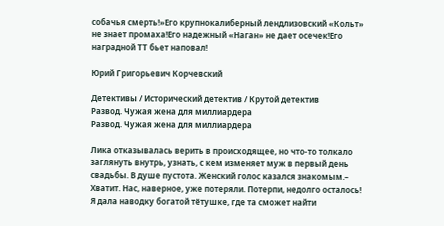собачья смерть!»Его крупнокалиберный лендлизовский «Кольт» не знает промаха!Его надежный «Наган» не дает осечек!Его наградной ТТ бьет наповал!

Юрий Григорьевич Корчевский

Детективы / Исторический детектив / Крутой детектив
Развод. Чужая жена для миллиардера
Развод. Чужая жена для миллиардера

Лика отказывалась верить в происходящее, но что-то толкало заглянуть внутрь, узнать, с кем изменяет муж в первый день свадьбы. В душе пустота. Женский голос казался знакомым.– Хватит. Нас, наверное, уже потеряли. Потерпи, недолго осталось! Я дала наводку богатой тётушке, где та сможет найти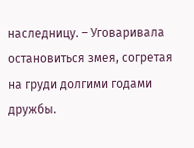наследницу. – Уговаривала остановиться змея, согретая на груди долгими годами дружбы.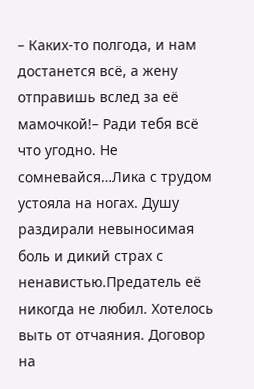– Каких-то полгода, и нам достанется всё, а жену отправишь вслед за её мамочкой!– Ради тебя всё что угодно. Не сомневайся…Лика с трудом устояла на ногах. Душу раздирали невыносимая боль и дикий страх с ненавистью.Предатель её никогда не любил. Хотелось выть от отчаяния. Договор на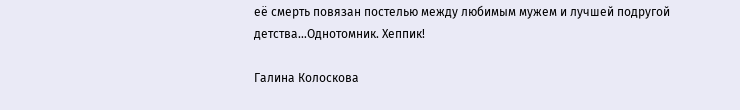её смерть повязан постелью между любимым мужем и лучшей подругой детства…Однотомник. Хеппик!

Галина Колоскова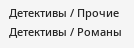Детективы / Прочие Детективы / Романы